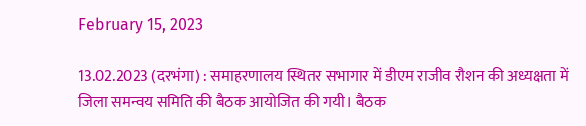February 15, 2023

13.02.2023 (दरभंगा) : समाहरणालय स्थितर सभागार में डीएम राजीव रौशन की अध्यक्षता में जिला समन्वय समिति की बैठक आयोजित की गयी। बैठक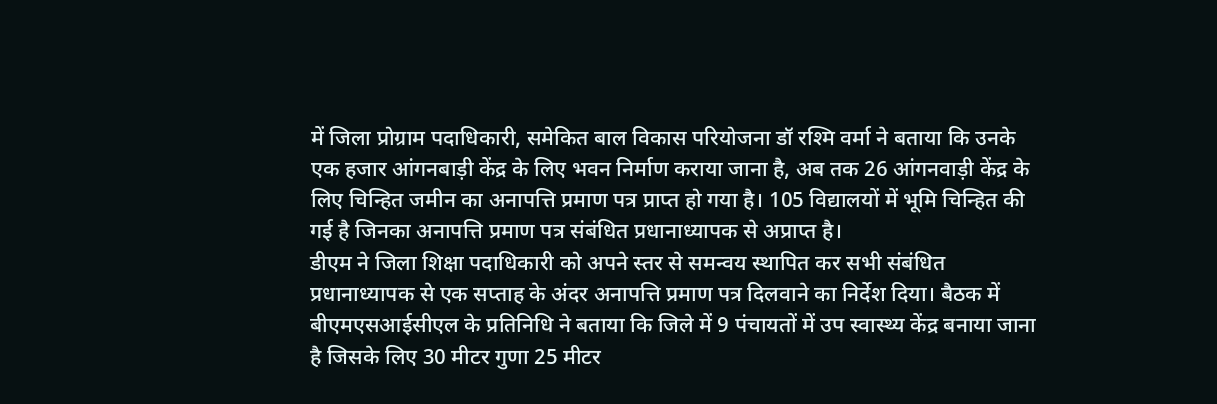में जिला प्रोग्राम पदाधिकारी, समेकित बाल विकास परियोजना डॉ रश्मि वर्मा ने बताया कि उनके एक हजार आंगनबाड़ी केंद्र के लिए भवन निर्माण कराया जाना है, अब तक 26 आंगनवाड़ी केंद्र के लिए चिन्हित जमीन का अनापत्ति प्रमाण पत्र प्राप्त हो गया है। 105 विद्यालयों में भूमि चिन्हित की गई है जिनका अनापत्ति प्रमाण पत्र संबंधित प्रधानाध्यापक से अप्राप्त है।
डीएम ने जिला शिक्षा पदाधिकारी को अपने स्तर से समन्वय स्थापित कर सभी संबंधित प्रधानाध्यापक से एक सप्ताह के अंदर अनापत्ति प्रमाण पत्र दिलवाने का निर्देश दिया। बैठक में बीएमएसआईसीएल के प्रतिनिधि ने बताया कि जिले में 9 पंचायतों में उप स्वास्थ्य केंद्र बनाया जाना है जिसके लिए 30 मीटर गुणा 25 मीटर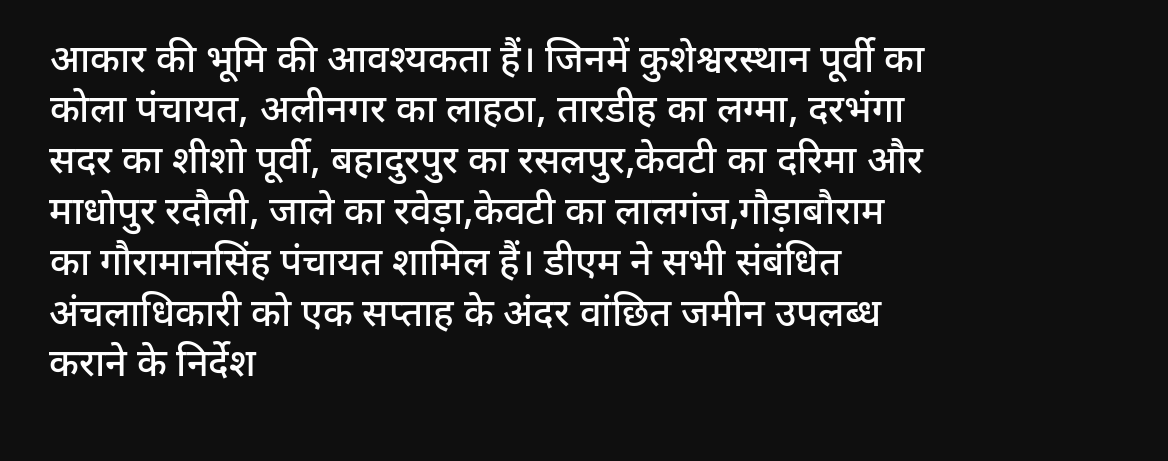आकार की भूमि की आवश्यकता हैं। जिनमें कुशेश्वरस्थान पूर्वी का कोला पंचायत, अलीनगर का लाहठा, तारडीह का लग्मा, दरभंगा सदर का शीशो पूर्वी, बहादुरपुर का रसलपुर,केवटी का दरिमा और माधोपुर रदौली, जाले का रवेड़ा,केवटी का लालगंज,गौड़ाबौराम का गौरामानसिंह पंचायत शामिल हैं। डीएम ने सभी संबंधित अंचलाधिकारी को एक सप्ताह के अंदर वांछित जमीन उपलब्ध कराने के निर्देश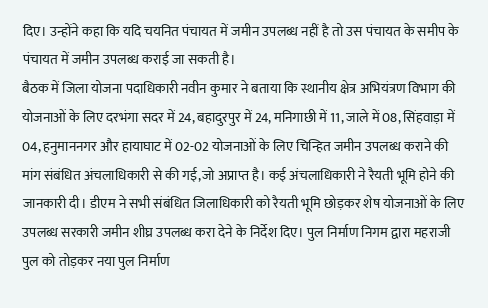दिए। उन्होंने कहा कि यदि चयनित पंचायत में जमीन उपलब्ध नहीं है तो उस पंचायत के समीप के पंचायत में जमीन उपलब्ध कराई जा सकती है।
बैठक में जिला योजना पदाधिकारी नवीन कुमार ने बताया कि स्थानीय क्षेत्र अभियंत्रण विभाग की योजनाओं के लिए दरभंगा सदर में 24, बहादुरपुर में 24, मनिगाछी में 11, जाले में 08, सिंहवाड़ा में 04, हनुमाननगर और हायाघाट में 02-02 योजनाओं के लिए चिन्हित जमीन उपलब्ध कराने की मांग संबंधित अंचलाधिकारी से की गई,जो अप्राप्त है। कई अंचलाधिकारी ने रैयती भूमि होने की जानकारी दी। डीएम ने सभी संबंधित जिलाधिकारी को रैयती भूमि छोड़कर शेष योजनाओं के लिए उपलब्ध सरकारी जमीन शीघ्र उपलब्ध करा देने के निर्देश दिए। पुल निर्माण निगम द्वारा महराजी पुल को तोड़कर नया पुल निर्माण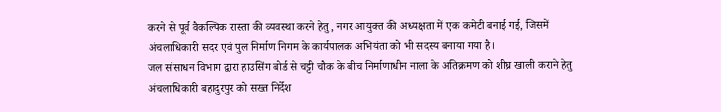करने से पूर्व वैकल्पिक रास्ता की व्यवस्था करने हेतु, नगर आयुक्त की अध्यक्षता में एक कमेटी बनाई गई, जिसमें अंचलाधिकारी सदर एवं पुल निर्माण निगम के कार्यपालक अभियंता को भी सदस्य बनाया गया है।
जल संसाधन विभाग द्वारा हाउसिंग बोर्ड से चट्टी चौक के बीच निर्माणाधीन नाला के अतिक्रमण को शीघ्र खाली कराने हेतु अंचलाधिकारी बहादुरपुर को सख्त निर्देश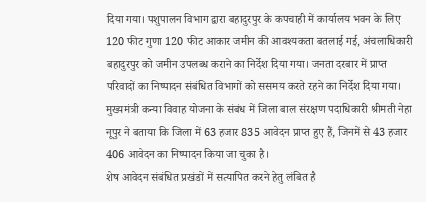दिया गया। पशुपालन विभाग द्वारा बहादुरपुर के कपचाही में कार्यालय भवन के लिए 120 फीट गुणा 120 फीट आकार जमीन की आवश्यकता बतलाई गई, अंचलाधिकारी बहादुरपुर को जमीन उपलब्ध कराने का निर्देश दिया गया। जनता दरबार में प्राप्त परिवादों का निष्पादन संबंधित विभागों को ससमय करते रहने का निर्देश दिया गया। मुख्यमंत्री कन्या विवाह योजना के संबंध में जिला बाल संरक्षण पदाधिकारी श्रीमती नेहा नूपुर ने बताया कि जिला में 63 हजार 835 आवेदन प्राप्त हुए हैं, जिनमें से 43 हजार 406 आवेदन का निष्पादन किया जा चुका है।
शेष आवेदन संबंधित प्रखंडों में सत्यापित करने हेतु लंबित है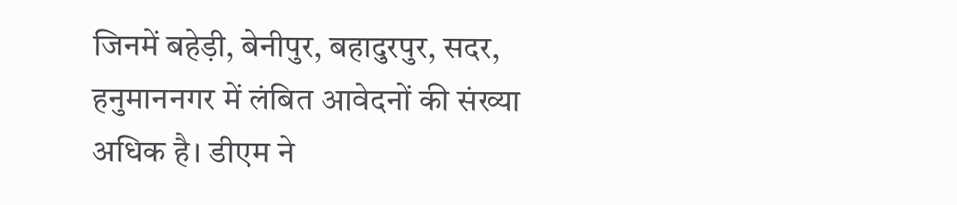जिनमें बहेड़ी, बेनीपुर, बहादुरपुर, सदर, हनुमाननगर में लंबित आवेदनों की संख्या अधिक है। डीएम ने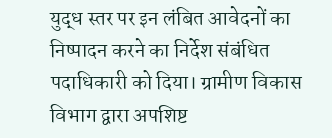युद्ध स्तर पर इन लंबित आवेदनों का निष्पादन करने का निर्देश संबंधित पदाधिकारी को दिया। ग्रामीण विकास विभाग द्वारा अपशिष्ट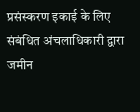प्रसंस्करण इकाई के लिए संबंधित अंचलाधिकारी द्वारा जमीन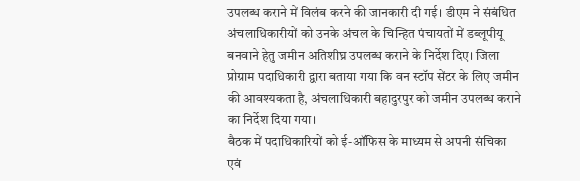उपलब्ध कराने में विलंब करने की जानकारी दी गई। डीएम ने संबंधित अंचलाधिकारीयों को उनके अंचल के चिन्हित पंचायतों में डब्लूपीयू बनवाने हेतु जमीन अतिशीघ्र उपलब्ध कराने के निर्देश दिए। जिला प्रोग्राम पदाधिकारी द्वारा बताया गया कि वन स्टॉप सेंटर के लिए जमीन की आवश्यकता है, अंचलाधिकारी बहादुरपुर को जमीन उपलब्ध कराने का निर्देश दिया गया।
बैठक में पदाधिकारियों को ई-ऑफिस के माध्यम से अपनी संचिका एवं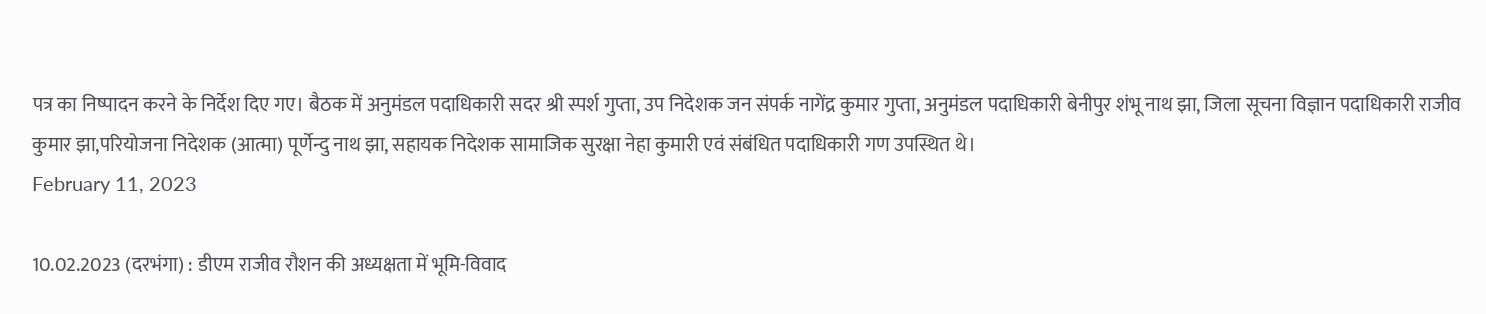पत्र का निष्पादन करने के निर्देश दिए गए। बैठक में अनुमंडल पदाधिकारी सदर श्री स्पर्श गुप्ता, उप निदेशक जन संपर्क नागेंद्र कुमार गुप्ता, अनुमंडल पदाधिकारी बेनीपुर शंभू नाथ झा, जिला सूचना विज्ञान पदाधिकारी राजीव कुमार झा,परियोजना निदेशक (आत्मा) पूर्णेन्दु नाथ झा, सहायक निदेशक सामाजिक सुरक्षा नेहा कुमारी एवं संबंधित पदाधिकारी गण उपस्थित थे।
February 11, 2023

10.02.2023 (दरभंगा) : डीएम राजीव रौशन की अध्यक्षता में भूमि-विवाद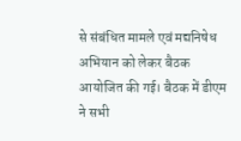से संबंधित मामले एवं मद्यनिषेध अभियान को लेकर बैठक आयोजित की गई। बैठक में डीएम ने सभी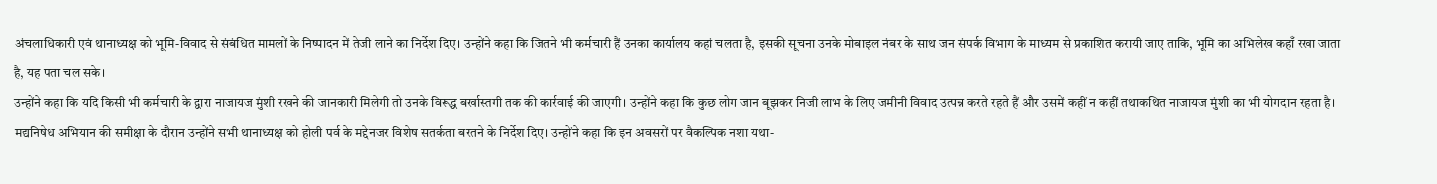अंचलाधिकारी एवं थानाध्यक्ष को भूमि-विवाद से संबंधित मामलों के निष्पादन में तेजी लाने का निर्देश दिए। उन्होंने कहा कि जितने भी कर्मचारी हैं उनका कार्यालय कहां चलता है, इसकी सूचना उनके मोबाइल नंबर के साथ जन संपर्क विभाग के माध्यम से प्रकाशित करायी जाए ताकि, भूमि का अभिलेख कहाँ रखा जाता है, यह पता चल सके।
उन्होंने कहा कि यदि किसी भी कर्मचारी के द्वारा नाजायज मुंशी रखने की जानकारी मिलेगी तो उनके विरूद्ध बर्खास्तगी तक की कार्रवाई की जाएगी। उन्होंने कहा कि कुछ लोग जान बूझकर निजी लाभ के लिए जमीनी विवाद उत्पन्न करते रहते हैं और उसमें कहीं न कहीं तथाकथित नाजायज मुंशी का भी योगदान रहता है। मद्यनिषेध अभियान की समीक्षा के दौरान उन्होंने सभी थानाध्यक्ष को होली पर्व के मद्देनजर विशेष सतर्कता बरतने के निर्देश दिए। उन्होंने कहा कि इन अवसरों पर वैकल्पिक नशा यथा-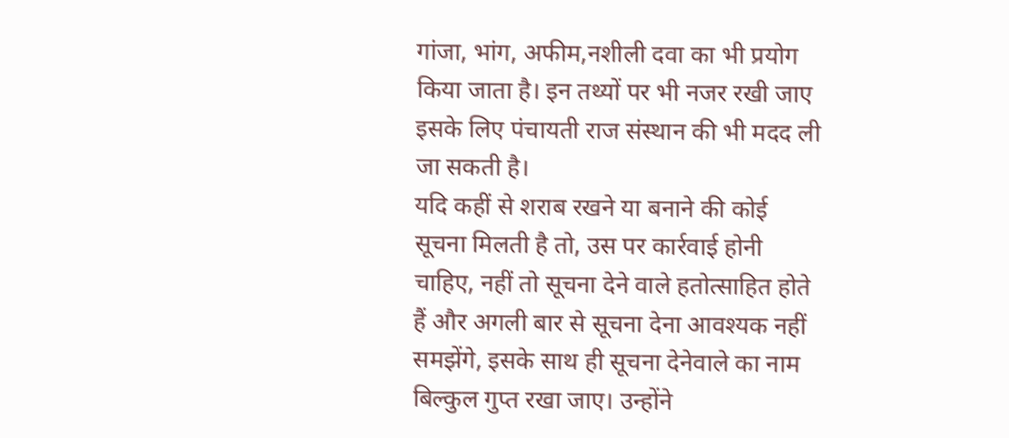गांजा, भांग, अफीम,नशीली दवा का भी प्रयोग किया जाता है। इन तथ्यों पर भी नजर रखी जाए इसके लिए पंचायती राज संस्थान की भी मदद ली जा सकती है।
यदि कहीं से शराब रखने या बनाने की कोई सूचना मिलती है तो, उस पर कार्रवाई होनी चाहिए, नहीं तो सूचना देने वाले हतोत्साहित होते हैं और अगली बार से सूचना देना आवश्यक नहीं समझेंगे, इसके साथ ही सूचना देनेवाले का नाम बिल्कुल गुप्त रखा जाए। उन्होंने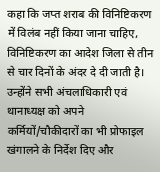कहा कि जप्त शराब की विनिष्टिकरण में विलंब नहीं किया जाना चाहिए, विनिष्टिकरण का आदेश जिला से तीन से चार दिनों के अंदर दे दी जाती है। उन्होंने सभी अंचलाधिकारी एवं थानाध्यक्ष को अपने कर्मियों/चौकीदारों का भी प्रोफाइल खंगालने के निर्देश दिए और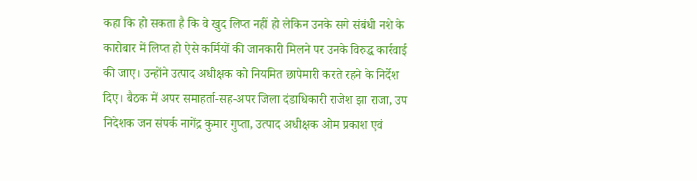कहा कि हो सकता है कि वे खुद लिप्त नहीं हो लेकिन उनके सगे संबंधी नशे के कारोबार में लिप्त हो ऐसे कर्मियों की जानकारी मिलने पर उनके विरुद्ध कार्रवाई की जाए। उन्होंने उत्पाद अधीक्षक को नियमित छापेमारी करते रहने के निर्देश दिए। बैठक में अपर समाहर्ता-सह-अपर जिला दंडाधिकारी राजेश झा राजा, उप निदेशक जन संपर्क नागेंद्र कुमार गुप्ता, उत्पाद अधीक्षक ओम प्रकाश एवं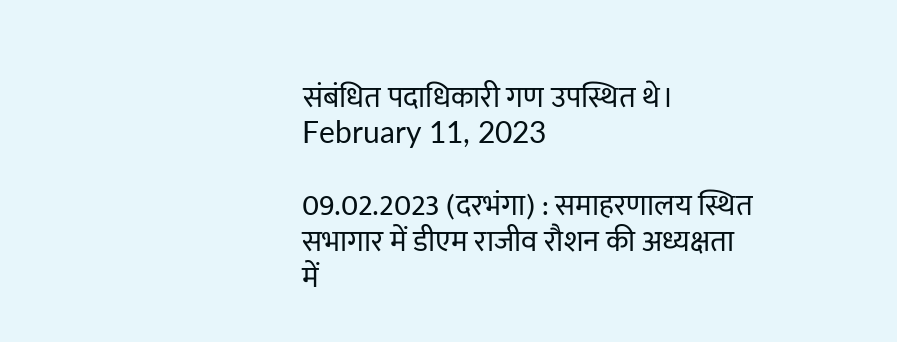संबंधित पदाधिकारी गण उपस्थित थे।
February 11, 2023

09.02.2023 (दरभंगा) : समाहरणालय स्थित सभागार में डीएम राजीव रौशन की अध्यक्षता में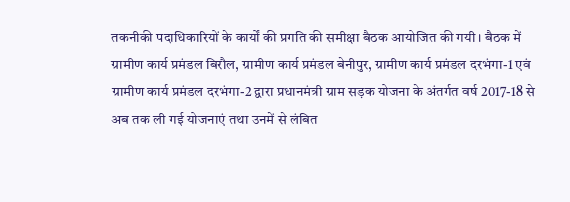तकनीकी पदाधिकारियों के कार्यों की प्रगति की समीक्षा बैठक आयोजित की गयी। बैठक में ग्रामीण कार्य प्रमंडल बिरौल, ग्रामीण कार्य प्रमंडल बेनीपुर, ग्रामीण कार्य प्रमंडल दरभंगा-1 एवं ग्रामीण कार्य प्रमंडल दरभंगा-2 द्वारा प्रधानमंत्री ग्राम सड़क योजना के अंतर्गत वर्ष 2017-18 से अब तक ली गई योजनाएं तथा उनमें से लंबित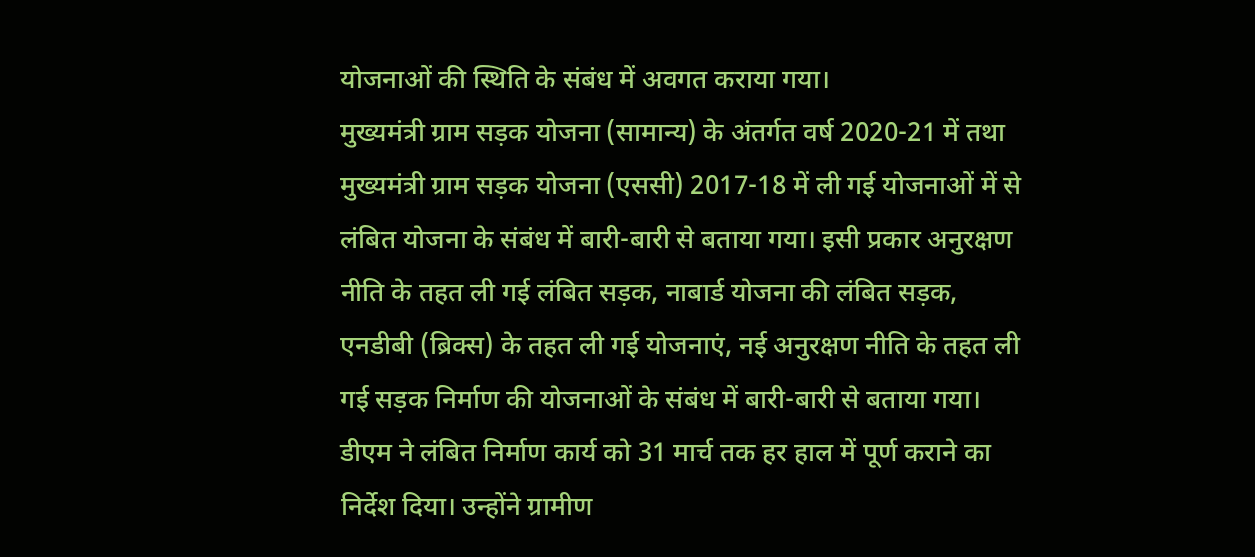योजनाओं की स्थिति के संबंध में अवगत कराया गया।
मुख्यमंत्री ग्राम सड़क योजना (सामान्य) के अंतर्गत वर्ष 2020-21 में तथा मुख्यमंत्री ग्राम सड़क योजना (एससी) 2017-18 में ली गई योजनाओं में से लंबित योजना के संबंध में बारी-बारी से बताया गया। इसी प्रकार अनुरक्षण नीति के तहत ली गई लंबित सड़क, नाबार्ड योजना की लंबित सड़क, एनडीबी (ब्रिक्स) के तहत ली गई योजनाएं, नई अनुरक्षण नीति के तहत ली गई सड़क निर्माण की योजनाओं के संबंध में बारी-बारी से बताया गया। डीएम ने लंबित निर्माण कार्य को 31 मार्च तक हर हाल में पूर्ण कराने का निर्देश दिया। उन्होंने ग्रामीण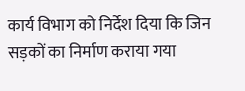कार्य विभाग को निर्देश दिया कि जिन सड़कों का निर्माण कराया गया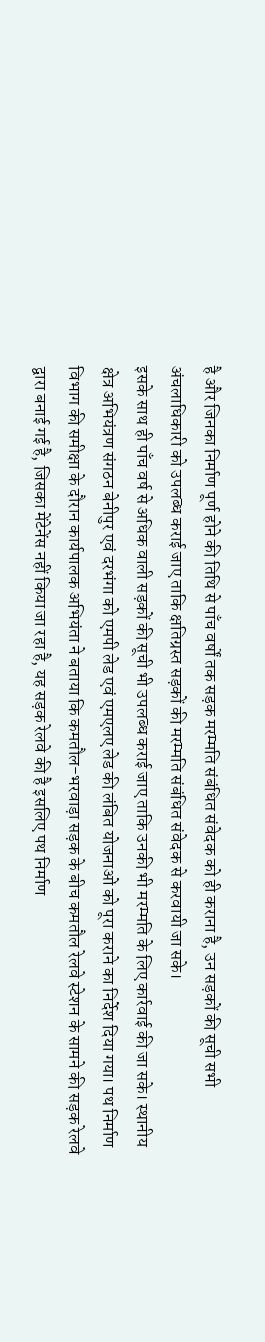है और जिनका निर्माण पूर्ण होने की तिथि से पाँच वर्षों तक सड़क मरम्मति संबंधित संवेदक को ही कराना है, उन सड़कों की सूची सभी अंचलाधिकारी को उपलब्ध कराई जाए ताकि क्षतिग्रस्त सड़कों की मरम्मति संबंधित संवेदक से करवायी जा सके।
इसके साथ ही पाँच वर्ष से अधिक वाली सड़कों की सूची भी उपलब्ध कराई जाए ताकि उनकी भी मरम्मति के लिए कार्रवाई की जा सके। स्थानीय क्षेत्र अभियंत्रण संगठन बेनीपुर एवं दरभंगा को एमपी लेड एवं एमएलए लेड की लंबित योजनाओं को पूरा कराने का निर्देश दिया गया। पथ निर्माण विभाग की समीक्षा के दौरान कार्यपालक अभियंता ने बताया कि कमतौल-भरवाड़ा सड़क के बीच कमतौल रेलवे स्टेशन के सामने की सड़क रेलवे द्वारा बनाई गई है, जिसका मेंटेनेंस नहीं किया जा रहा है, यह सड़क रेलवे की है इसलिए पथ निर्माण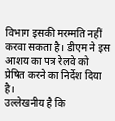विभाग इसकी मरम्मति नहीं करवा सकता है। डीएम ने इस आशय का पत्र रेलवे को प्रेषित करने का निर्देश दिया है।
उल्लेखनीय है कि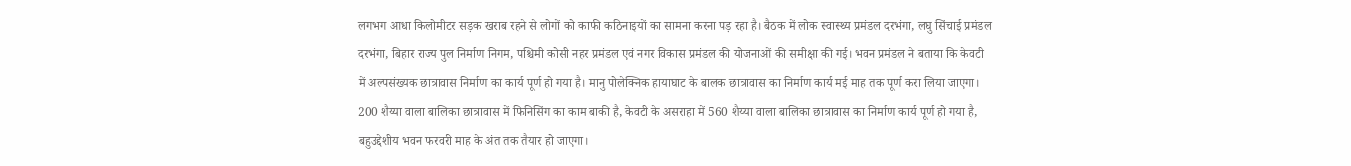लगभग आधा किलोमीटर सड़क खराब रहने से लोगों को काफी कठिनाइयों का सामना करना पड़ रहा है। बैठक में लोक स्वास्थ्य प्रमंडल दरभंगा, लघु सिंचाई प्रमंडल दरभंगा, बिहार राज्य पुल निर्माण निगम, पश्चिमी कोसी नहर प्रमंडल एवं नगर विकास प्रमंडल की योजनाओं की समीक्षा की गई। भवन प्रमंडल ने बताया कि केवटी में अल्पसंख्यक छात्रावास निर्माण का कार्य पूर्ण हो गया है। मानु पोलेक्निक हायाघाट के बालक छात्रावास का निर्माण कार्य मई माह तक पूर्ण करा लिया जाएगा। 200 शैय्या वाला बालिका छात्रावास में फिनिसिंग का काम बाकी है, केवटी के असराहा में 560 शैय्या वाला बालिका छात्रावास का निर्माण कार्य पूर्ण हो गया है, बहुउद्देशीय भवन फरवरी माह के अंत तक तैयार हो जाएगा।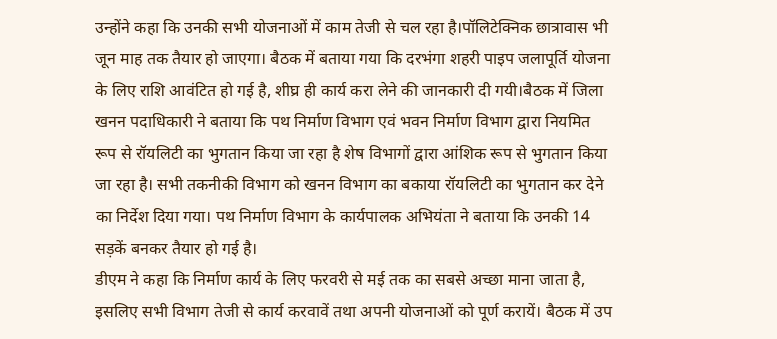उन्होंने कहा कि उनकी सभी योजनाओं में काम तेजी से चल रहा है।पॉलिटेक्निक छात्रावास भी जून माह तक तैयार हो जाएगा। बैठक में बताया गया कि दरभंगा शहरी पाइप जलापूर्ति योजना के लिए राशि आवंटित हो गई है, शीघ्र ही कार्य करा लेने की जानकारी दी गयी।बैठक में जिला खनन पदाधिकारी ने बताया कि पथ निर्माण विभाग एवं भवन निर्माण विभाग द्वारा नियमित रूप से रॉयलिटी का भुगतान किया जा रहा है शेष विभागों द्वारा आंशिक रूप से भुगतान किया जा रहा है। सभी तकनीकी विभाग को खनन विभाग का बकाया रॉयलिटी का भुगतान कर देने का निर्देश दिया गया। पथ निर्माण विभाग के कार्यपालक अभियंता ने बताया कि उनकी 14 सड़कें बनकर तैयार हो गई है।
डीएम ने कहा कि निर्माण कार्य के लिए फरवरी से मई तक का सबसे अच्छा माना जाता है, इसलिए सभी विभाग तेजी से कार्य करवावें तथा अपनी योजनाओं को पूर्ण करायें। बैठक में उप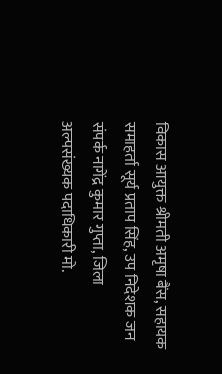विकास आयुक्त श्रीमती अमृषा बैंस, सहायक समाहर्ता सूर्य प्रताप सिंह, उप निदेशक जन संपर्क नागेंद्र कुमार गुप्ता, जिला अल्पसंख्यक पदाधिकारी मो.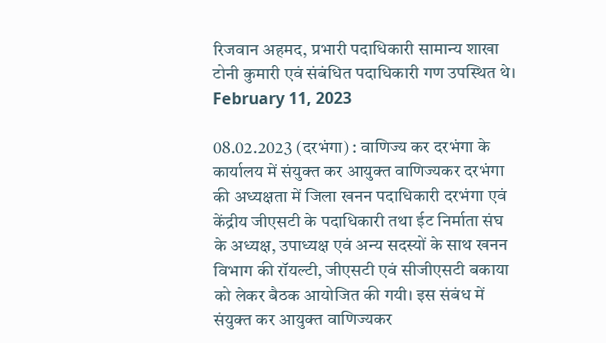रिजवान अहमद, प्रभारी पदाधिकारी सामान्य शाखा टोनी कुमारी एवं संबंधित पदाधिकारी गण उपस्थित थे।
February 11, 2023

08.02.2023 (दरभंगा) : वाणिज्य कर दरभंगा के कार्यालय में संयुक्त कर आयुक्त वाणिज्यकर दरभंगा की अध्यक्षता में जिला खनन पदाधिकारी दरभंगा एवं केंद्रीय जीएसटी के पदाधिकारी तथा ईट निर्माता संघ के अध्यक्ष, उपाध्यक्ष एवं अन्य सदस्यों के साथ खनन विभाग की रॉयल्टी, जीएसटी एवं सीजीएसटी बकाया को लेकर बैठक आयोजित की गयी। इस संबंध में संयुक्त कर आयुक्त वाणिज्यकर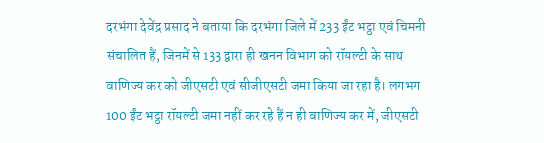दरभंगा देवेंद्र प्रसाद ने बताया कि दरभंगा जिले में 233 ईंट भट्ठा एवं चिमनी संचालित हैं, जिनमें से 133 द्वारा ही खनन विभाग को रॉयल्टी के साथ वाणिज्य कर को जीएसटी एवं सीजीएसटी जमा किया जा रहा है। लगभग 100 ईंट भट्ठा रॉयल्टी जमा नहीं कर रहे हैं न ही वाणिज्य कर में, जीएसटी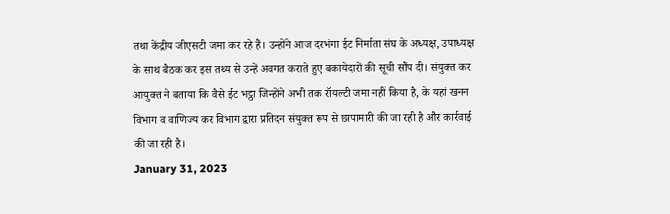तथा केंद्रीय जीएसटी जमा कर रहे हैं। उन्होंने आज दरभंगा ईट निर्माता संघ के अध्यक्ष, उपाध्यक्ष के साथ बैठक कर इस तथ्य से उन्हें अवगत कराते हुए बकायेदारों की सूची सौंप दी। संयुक्त कर आयुक्त ने बताया कि वैसे ईट भट्ठा जिन्होंने अभी तक रॉयल्टी जमा नहीं किया है, के यहां खनन विभाग व वाणिज्य कर विभाग द्वारा प्रतिदन संयुक्त रूप से छापामारी की जा रही है और कार्रवाई की जा रही है।
January 31, 2023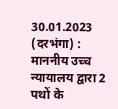30.01.2023 (दरभंगा) : माननीय उच्च न्यायालय द्वारा 2 पथों के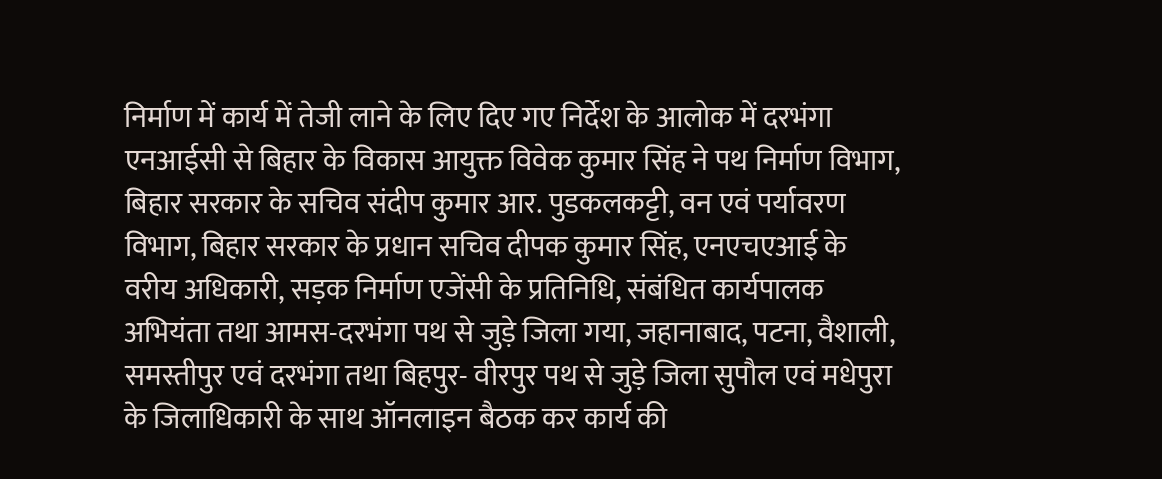निर्माण में कार्य में तेजी लाने के लिए दिए गए निर्देश के आलोक में दरभंगा एनआईसी से बिहार के विकास आयुक्त विवेक कुमार सिंह ने पथ निर्माण विभाग, बिहार सरकार के सचिव संदीप कुमार आर. पुडकलकट्टी, वन एवं पर्यावरण विभाग, बिहार सरकार के प्रधान सचिव दीपक कुमार सिंह, एनएचएआई के वरीय अधिकारी, सड़क निर्माण एजेंसी के प्रतिनिधि, संबंधित कार्यपालक अभियंता तथा आमस-दरभंगा पथ से जुड़े जिला गया, जहानाबाद, पटना, वैशाली, समस्तीपुर एवं दरभंगा तथा बिहपुर- वीरपुर पथ से जुड़े जिला सुपौल एवं मधेपुरा के जिलाधिकारी के साथ ऑनलाइन बैठक कर कार्य की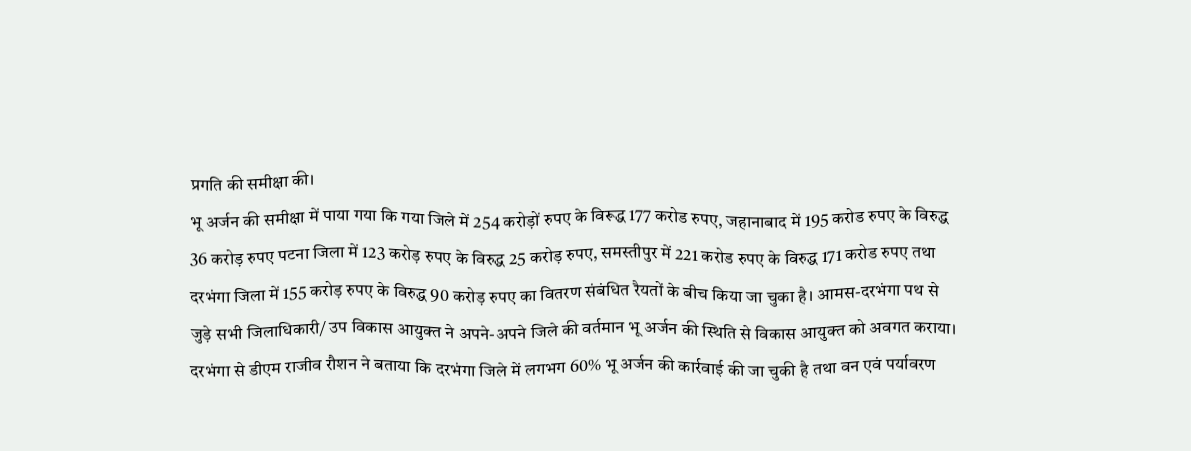प्रगति की समीक्षा की।
भू अर्जन की समीक्षा में पाया गया कि गया जिले में 254 करोड़ों रुपए के विरूद्ध 177 करोड रुपए, जहानाबाद में 195 करोड रुपए के विरुद्ध 36 करोड़ रुपए पटना जिला में 123 करोड़ रुपए के विरुद्ध 25 करोड़ रुपए, समस्तीपुर में 221 करोड रुपए के विरुद्ध 171 करोड रुपए तथा दरभंगा जिला में 155 करोड़ रुपए के विरुद्ध 90 करोड़ रुपए का वितरण संबंधित रैयतों के बीच किया जा चुका है। आमस-दरभंगा पथ से जुड़े सभी जिलाधिकारी/ उप विकास आयुक्त ने अपने-अपने जिले की वर्तमान भू अर्जन की स्थिति से विकास आयुक्त को अवगत कराया।
दरभंगा से डीएम राजीव रौशन ने बताया कि दरभंगा जिले में लगभग 60% भू अर्जन की कार्रवाई की जा चुकी है तथा वन एवं पर्यावरण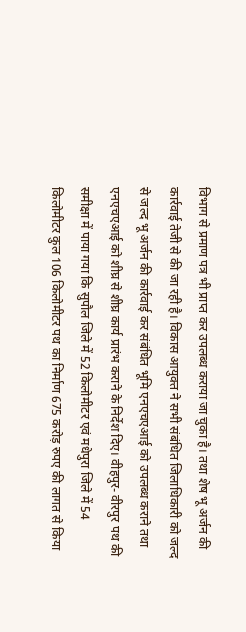विभाग से प्रमाण पत्र भी प्राप्त कर उपलब्ध कराया जा चुका है। तथा शेष भू अर्जन की कार्रवाई तेजी से की जा रही है। विकास आयुक्त ने सभी संबंधित जिलाधिकारी को जल्द से जल्द भू अर्जन की कार्रवाई कर संबंधित भूमि एनएचएआई को उपलब्ध कराने तथा एनएचएआई को शीघ्र से शीघ्र कार्य प्रारंभ कराने के निर्देश दिए। वीहपुर- वीरपुर पथ की समीक्षा में पाया गया कि सुपौल जिले में 52 किलोमीटर एवं मधेपुरा जिले में 54 किलोमीटर कुल 106 किलोमीटर पथ का निर्माण 675 करोड़ रुपए की लागत से किया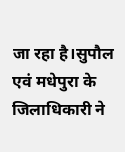जा रहा है।सुपौल एवं मधेपुरा के जिलाधिकारी ने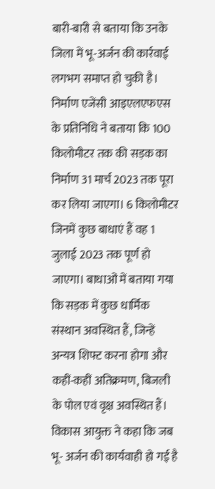बारी-बारी से बताया कि उनके जिला में भू-अर्जन की कार्रवाई लगभग समाप्त हो चुकी है।
निर्माण एजेंसी आइएलएफएस के प्रतिनिधि ने बताया कि 100 किलोमीटर तक की सड़क का निर्माण 31 मार्च 2023 तक पूरा कर लिया जाएगा। 6 किलोमीटर जिनमें कुछ बाधाएं हैं वह 1 जुलाई 2023 तक पूर्ण हो जाएगा। बाधाओं में बताया गया कि सड़क में कुछ धार्मिक संस्थान अवस्थित हैं, जिन्हें अन्यत्र शिफ्ट करना होगा और कहीं-कहीं अतिक्रमण, बिजली के पोल एवं वृक्ष अवस्थित हैं। विकास आयुक्त ने कहा कि जब भू- अर्जन की कार्यवाही हो गई है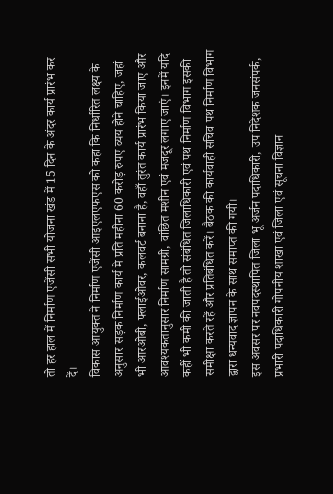तो हर हाल में निर्माण एजेंसी सभी योजना खंड में 15 दिन के अंदर कार्य प्रारंभ कर दें।
विकास आयुक्त ने निर्माण एजेंसी आइएलएफएस को कहा कि निर्धारित लक्ष्य के अनुसार सड़क निर्माण कार्य मे प्रति महीना 60 करोड़ रुपए व्यय होने चाहिए, जहां भी आरओबी, फ्लाईओवर, कलवर्ट बनाना है, वहाँ तुरंत कार्य प्रारंभ किया जाए और आवश्यकतानुसार निर्माण सामग्री, वांछित मशीन एवं मजदूर लगाए जाएं। इनमें यदि कहीं भी कमी की जाती है तो संबंधित जिलाधिकारी एवं पथ निर्माण विभाग इसकी समीक्षा करते रहें और प्रतिबंधित करें। बैठक की कार्यवाही सचिव पथ निर्माण विभाग द्वारा धन्यवाद ज्ञापन के साथ समाप्त की गयी।
इस अवसर पर नवपदस्थापित जिला भू अर्जन पदाधिकारी, उप निदेशक जनसंपर्क, प्रभारी पदाधिकारी गोपनीय शाखा एवं जिला एवं सूचना विज्ञान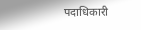पदाधिकारी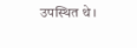उपस्थित थे।